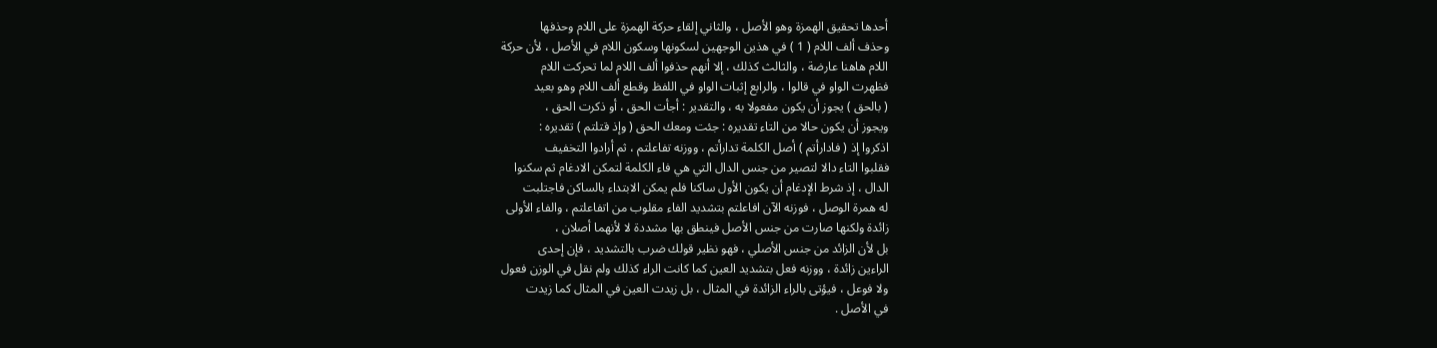أحدها تحقيق الهمزة وهو الأصل ، والثاني إلقاء حركة الهمزة على اللام وحذفها
وحذف ألف اللام ( 1 ) في هذين الوجهين لسكونها وسكون اللام في الأصل ، لأن حركة
اللام هاهنا عارضة ، والثالث كذلك ، إلا أنهم حذفوا ألف اللام لما تحركت اللام
فظهرت الواو في قالوا ، والرابع إثبات الواو في اللفظ وقطع ألف اللام وهو بعيد
( بالحق ) يجوز أن يكون مفعولا به ، والتقدير : أجأت الحق ، أو ذكرت الحق ،
ويجوز أن يكون حالا من التاء تقديره : جئت ومعك الحق ( وإذ قتلتم ) تقديره :
اذكروا إذ ( فادارأتم ) أصل الكلمة تدارأتم ، ووزنه تفاعلتم ، ثم أرادوا التخفيف
فقلبوا التاء دالا لتصير من جنس الدال التي هي فاء الكلمة لتمكن الادغام ثم سكنوا
الدال ، إذ شرط الإدغام أن يكون الأول ساكنا فلم يمكن الابتداء بالساكن فاجتلبت
له همرة الوصل ، فوزنه الآن افاعلتم بتشديد الفاء مقلوب من اتفاعلتم ، والفاء الأولى
زائدة ولكنها صارت من جنس الأصل فينطق بها مشددة لا لأنهما أصلان ،
بل لأن الزائد من جنس الأصلي ، فهو نظير قولك ضرب بالتشديد ، فإن إحدى
الراءين زائدة ، ووزنه فعل بتشديد العين كما كانت الراء كذلك ولم نقل في الوزن فعول
ولا فوعل ، فيؤتى بالراء الزائدة في المثال ، بل زيدت العين في المثال كما زيدت
في الأصل .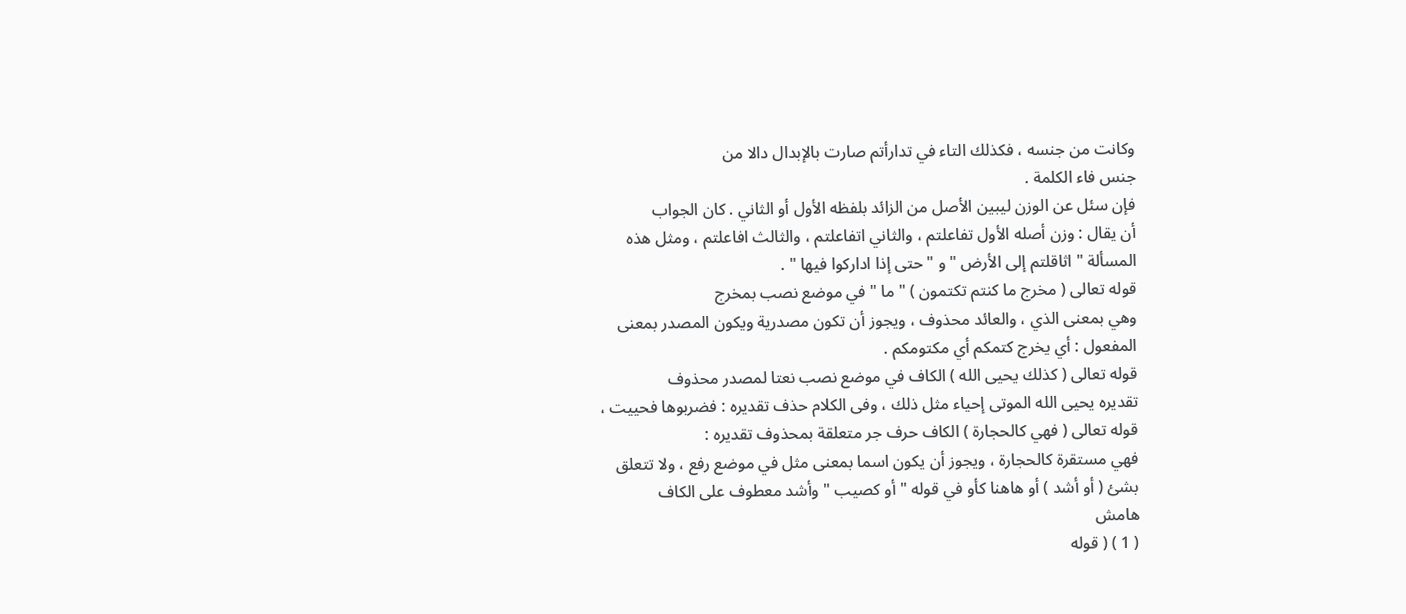وكانت من جنسه ، فكذلك التاء في تدارأتم صارت بالإبدال دالا من
جنس فاء الكلمة .
فإن سئل عن الوزن ليبين الأصل من الزائد بلفظه الأول أو الثاني . كان الجواب
أن يقال : وزن أصله الأول تفاعلتم ، والثاني اتفاعلتم ، والثالث افاعلتم ، ومثل هذه
المسألة " اثاقلتم إلى الأرض " و " حتى إذا اداركوا فيها " .
قوله تعالى ( مخرج ما كنتم تكتمون ) " ما " في موضع نصب بمخرج
وهي بمعنى الذي ، والعائد محذوف ، ويجوز أن تكون مصدرية ويكون المصدر بمعنى
المفعول : أي يخرج كتمكم أي مكتومكم .
قوله تعالى ( كذلك يحيى الله ) الكاف في موضع نصب نعتا لمصدر محذوف
تقديره يحيى الله الموتى إحياء مثل ذلك ، وفى الكلام حذف تقديره : فضربوها فحييت ،
قوله تعالى ( فهي كالحجارة ) الكاف حرف جر متعلقة بمحذوف تقديره :
فهي مستقرة كالحجارة ، ويجوز أن يكون اسما بمعنى مثل في موضع رفع ، ولا تتعلق
بشئ ( أو أشد ) أو هاهنا كأو في قوله " أو كصيب " وأشد معطوف على الكاف
هامش
( 1 ) ( قوله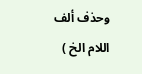وحذف ألف اللام الخ )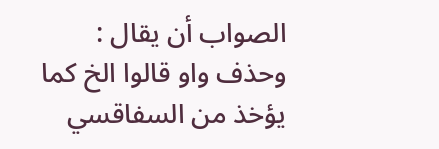الصواب أن يقال : وحذف واو قالوا الخ كما يؤخذ من السفاقسي